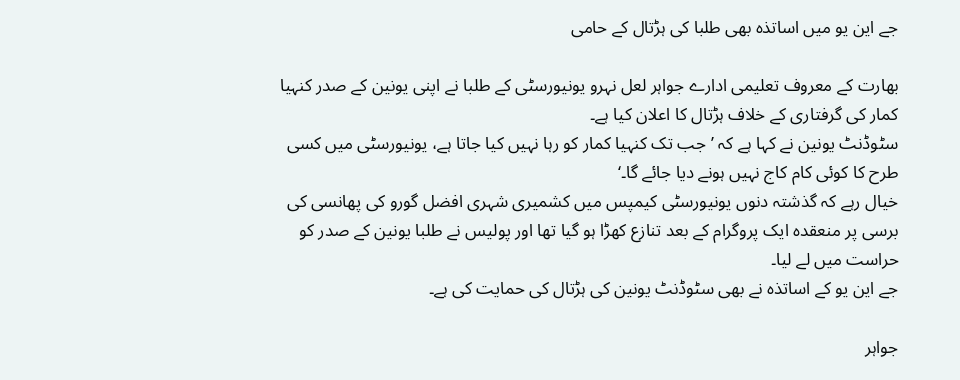جے این یو میں اساتذہ بھی طلبا کی ہڑتال کے حامی

بھارت کے معروف تعلیمی ادارے جواہر لعل نہرو یونیورسٹی کے طلبا نے اپنی یونین کے صدر کنہیا کمار کی گرفتاری کے خلاف ہڑتال کا اعلان کیا ہے۔
سٹوڈنٹ یونین نے کہا ہے کہ ’جب تک کنہیا کمار کو رہا نہیں کیا جاتا ہے، یونیورسٹی میں کسی طرح کا کوئی کام کاج نہیں ہونے دیا جائے گا۔‘
خیال رہے کہ گذشتہ دنوں یونیورسٹی کیمپس میں کشمیری شہری افضل گورو کی پھانسی کی برسی پر منعقدہ ایک پروگرام کے بعد تنازع کھڑا ہو گيا تھا اور پولیس نے طلبا یونین کے صدر کو حراست میں لے لیا۔
جے این یو کے اساتذہ نے بھی سٹوڈنٹ یونین کی ہڑتال کی حمایت کی ہے۔

جواہر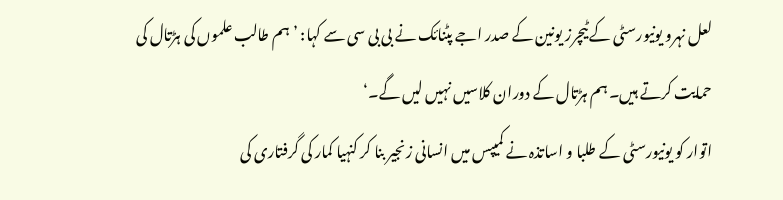لعل نہرو یونیورسٹی کے ٹیچرز یونین کے صدر اجے پٹنائک نے بی بی سی سے کہا: ’ہم طالب علموں کی ہڑتال کی حمایت کرتے ہیں۔ ہم ہڑتال کے دوران کلاسیں نہیں لیں گے۔‘
اتوار کو یونیورسٹی کے طلبا و اساتذہ نے کمیپس میں انسانی زنجیر بنا کر کنہیا کمار کی گرفتاری کی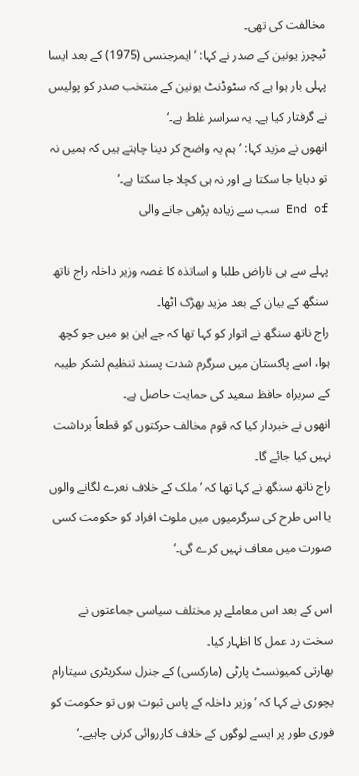مخالفت کی تھی۔
ٹیچرز یونین کے صدر نے کہا: ’ایمرجنسی (1975) کے بعد ایسا پہلی بار ہوا ہے کہ سٹوڈنٹ یونین کے منتخب صدر کو پولیس نے گرفتار کیا ہے۔ یہ سراسر غلط ہے۔‘
انھوں نے مزید کہا: ’ہم یہ واضح کر دینا چاہتے ہیں کہ ہمیں نہ تو دبایا جا سکتا ہے اور نہ ہی کچلا جا سکتا ہے۔‘
End of سب سے زیادہ پڑھی جانے والی

پہلے سے ہی ناراض طلبا و اساتذہ کا غصہ وزیر داخلہ راج ناتھ سنگھ کے بیان کے بعد مزید بھڑک اٹھا۔
راج ناتھ سنگھ نے اتوار کو کہا تھا کہ جے این یو میں جو کچھ ہوا، اسے پاکستان میں سرگرم شدت پسند تنظیم لشکر طیبہ کے سربراہ حافظ سعید کی حمایت حاصل ہے۔
انھوں نے خبردار کیا کہ قوم مخالف حرکتوں کو قطعاً برداشت نہیں کیا جائے گا۔
راج ناتھ سنگھ نے کہا تھا کہ ’ملک کے خلاف نعرے لگانے والوں یا اس طرح کی سرگرمیوں میں ملوث افراد کو حکومت کسی صورت میں معاف نہیں کرے گی۔‘

اس کے بعد اس معاملے پر مختلف سیاسی جماعتوں نے سخت رد عمل کا اظہار کیا۔
بھارتی کمیونسٹ پارٹی (مارکسی) کے جنرل سکریٹری سیتارام یچوری نے کہا کہ ’وزیر داخلہ کے پاس ثبوت ہوں تو حکومت کو فوری طور پر ایسے لوگوں کے خلاف کارروائی کرنی چاہیے۔‘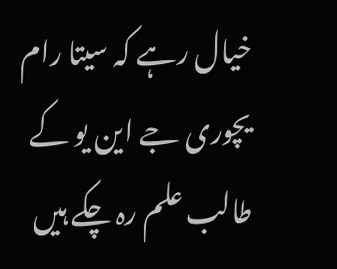خیال رہے کہ سیتا رام یچوری جے این یو کے طالب علم رہ چکے ہیں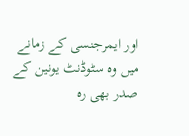اور ایمرجنسی کے زمانے میں وہ سٹوڈنٹ یونین کے صدر بھی رہ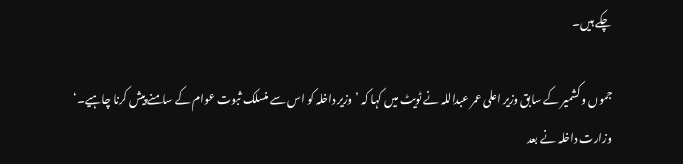چکے ہیں۔

جموں و کشمیر کے سابق وزیر اعلی عمر عبداللہ نے ٹویٹ میں کہا کہ ’وزیر داخلہ کو اس سے منسلک ثبوت عوام کے سامنے پیش کرنا چاہیے۔‘
وزارت داخلہ نے بعد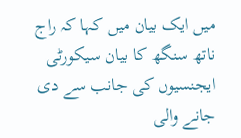میں ایک بیان میں کہا کہ راج ناتھ سنگھ کا بیان سیکورٹی ایجنسیوں کی جانب سے دی جانے والی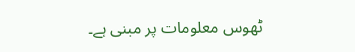ٹھوس معلومات پر مبنی ہے۔